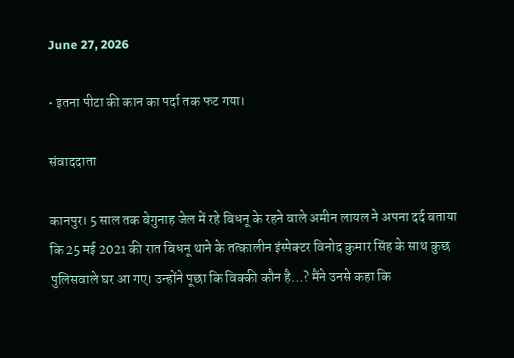June 27, 2026

• इतना पीटा की कान का पर्दा तक फट गया।

संवाददाता

कानपुर। 5 साल तक बेगुनाह जेल में रहे बिधनू के रहने वाले अमीन लायल ने अपना दर्द बताया कि 25 मई 2021 की रात बिधनू थाने के तत्कालीन इंस्पेक्टर विनोद कुमार सिंह के साथ कुछ पुलिसवाले घर आ गए। उन्होंने पूछा कि विक्की कौन है…? मैंने उनसे कहा कि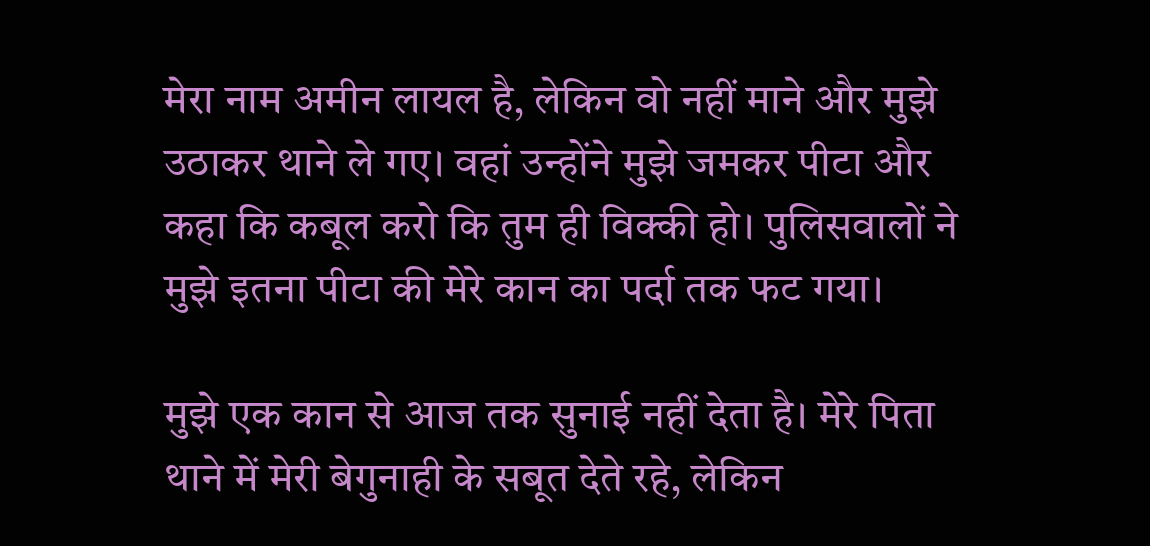मेरा नाम अमीन लायल है, लेकिन वो नहीं माने और मुझे उठाकर थाने ले गए। वहां उन्होंने मुझे जमकर पीटा और कहा कि कबूल करो कि तुम ही विक्की हो। पुलिसवालों ने मुझे इतना पीटा की मेरे कान का पर्दा तक फट गया।

मुझे एक कान से आज तक सुनाई नहीं देता है। मेरे पिता थाने में मेरी बेगुनाही के सबूत देते रहे, लेकिन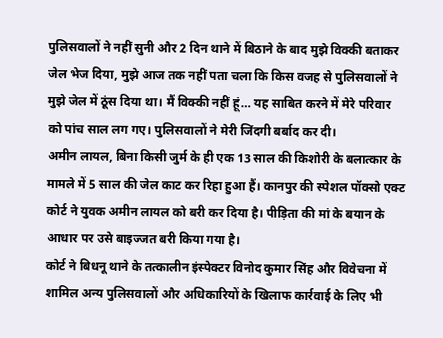पुलिसवालों ने नहीं सुनी और 2 दिन थाने में बिठाने के बाद मुझे विक्की बताकर जेल भेज दिया, मुझे आज तक नहीं पता चला कि किस वजह से पुलिसवालों ने मुझे जेल में ठूंस दिया था। मैं विक्की नहीं हूं… यह साबित करने में मेरे परिवार को पांच साल लग गए। पुलिसवालों ने मेरी जिंदगी बर्बाद कर दी।
अमीन लायल, बिना किसी जुर्म के ही एक 13 साल की किशोरी के बलात्कार के मामले में 5 साल की जेल काट कर रिहा हुआ हैं। कानपुर की स्पेशल पॉक्सो एक्ट कोर्ट ने युवक अमीन लायल को बरी कर दिया है। पीड़िता की मां के बयान के आधार पर उसे बाइज्जत बरी किया गया है।
कोर्ट ने बिधनू थाने के तत्कालीन इंस्पेक्टर विनोद कुमार सिंह और विवेचना में शामिल अन्य पुलिसवालों और अधिकारियों के खिलाफ कार्रवाई के लिए भी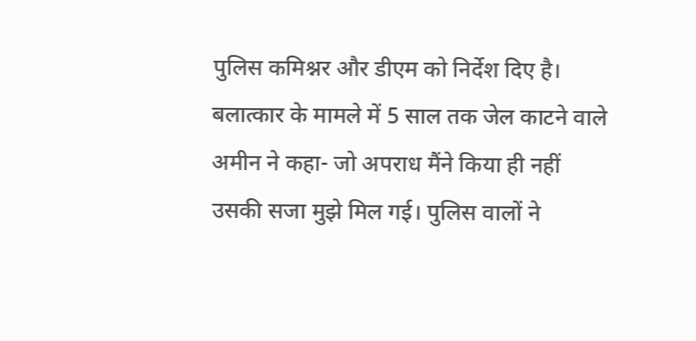पुलिस कमिश्नर और डीएम को निर्देश दिए है।
बलात्कार के मामले में 5 साल तक जेल काटने वाले अमीन ने कहा- जो अपराध मैंने किया ही नहीं उसकी सजा मुझे मिल गई। पुलिस वालों ने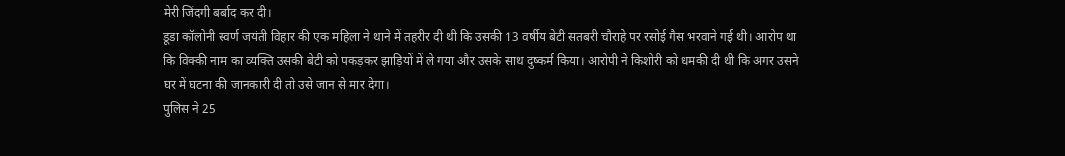मेरी जिंदगी बर्बाद कर दी।
डूडा कॉलोनी स्वर्ण जयंती विहार की एक महिला ने थाने में तहरीर दी थी कि उसकी 13 वर्षीय बेटी सतबरी चौराहे पर रसोई गैस भरवाने गई थी। आरोप था कि विक्की नाम का व्यक्ति उसकी बेटी को पकड़कर झाड़ियों में ले गया और उसके साथ दुष्कर्म किया। आरोपी ने किशोरी को धमकी दी थी कि अगर उसने घर में घटना की जानकारी दी तो उसे जान से मार देगा।
पुलिस ने 25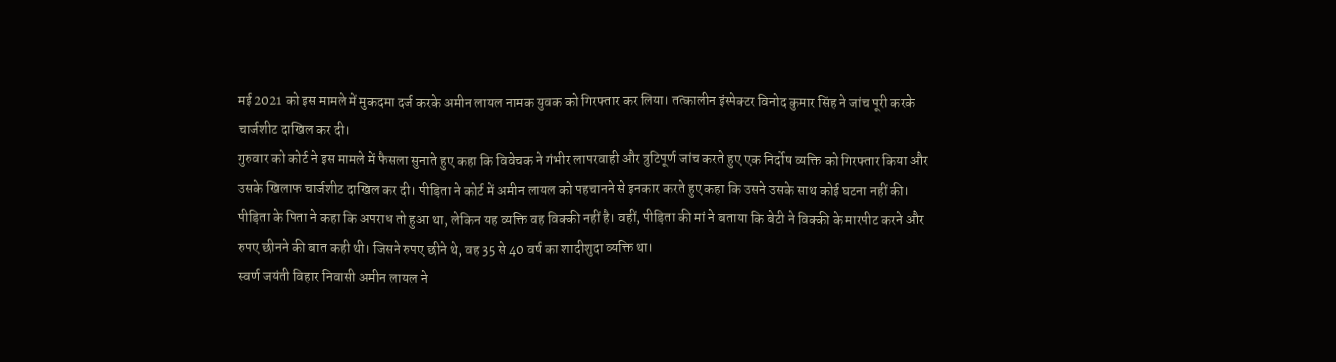मई 2021 को इस मामले में मुकदमा दर्ज करके अमीन लायल नामक युवक को गिरफ्तार कर लिया। तत्कालीन इंस्पेक्टर विनोद कुमार सिंह ने जांच पूरी करके चार्जशीट दाखिल कर दी।
गुरुवार को कोर्ट ने इस मामले में फैसला सुनाते हुए कहा कि विवेचक ने गंभीर लापरवाही और त्रुटिपूर्ण जांच करते हुए एक निर्दोष व्यक्ति को गिरफ्तार किया और उसके खिलाफ चार्जशीट दाखिल कर दी। पीड़िता ने कोर्ट में अमीन लायल को पहचानने से इनकार करते हुए कहा कि उसने उसके साथ कोई घटना नहीं की।
पीड़िता के पिता ने कहा कि अपराध तो हुआ था, लेकिन यह व्यक्ति वह विक्की नहीं है। वहीं, पीड़िता की मां ने बताया कि बेटी ने विक्की के मारपीट करने और रुपए छीनने की बात कही थी। जिसने रुपए छीने थे, वह 35 से 40 वर्ष का शादीशुदा व्यक्ति था।
स्वर्ण जयंती विहार निवासी अमीन लायल ने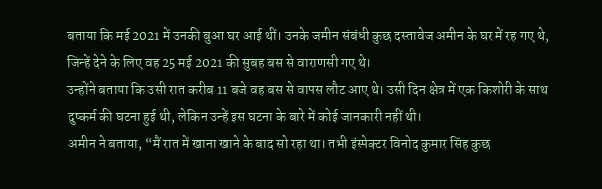बताया कि मई 2021 में उनकी बुआ घर आई थीं। उनके जमीन संबंधी कुछ दस्तावेज अमीन के घर में रह गए थे, जिन्हें देने के लिए वह 25 मई 2021 की सुबह बस से वाराणसी गए थे।
उन्होंने बताया कि उसी रात करीब 11 बजे वह बस से वापस लौट आए थे। उसी दिन क्षेत्र में एक किशोरी के साथ दुष्कर्म की घटना हुई थी, लेकिन उन्हें इस घटना के बारे में कोई जानकारी नहीं थी।
अमीन ने बताया, “मैं रात में खाना खाने के बाद सो रहा था। तभी इंस्पेक्टर विनोद कुमार सिंह कुछ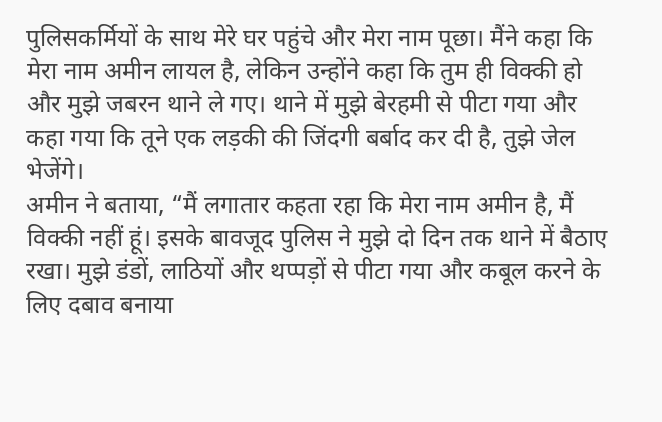पुलिसकर्मियों के साथ मेरे घर पहुंचे और मेरा नाम पूछा। मैंने कहा कि मेरा नाम अमीन लायल है, लेकिन उन्होंने कहा कि तुम ही विक्की हो और मुझे जबरन थाने ले गए। थाने में मुझे बेरहमी से पीटा गया और कहा गया कि तूने एक लड़की की जिंदगी बर्बाद कर दी है, तुझे जेल भेजेंगे।
अमीन ने बताया, “मैं लगातार कहता रहा कि मेरा नाम अमीन है, मैं विक्की नहीं हूं। इसके बावजूद पुलिस ने मुझे दो दिन तक थाने में बैठाए रखा। मुझे डंडों, लाठियों और थप्पड़ों से पीटा गया और कबूल करने के लिए दबाव बनाया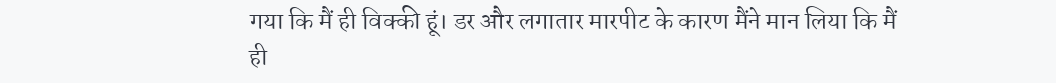गया कि मैं ही विक्की हूं। डर और लगातार मारपीट के कारण मैंने मान लिया कि मैं ही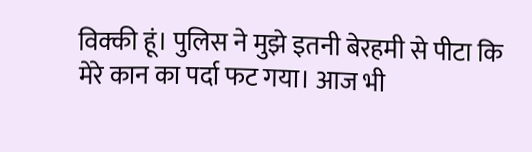विक्की हूं। पुलिस ने मुझे इतनी बेरहमी से पीटा कि मेरे कान का पर्दा फट गया। आज भी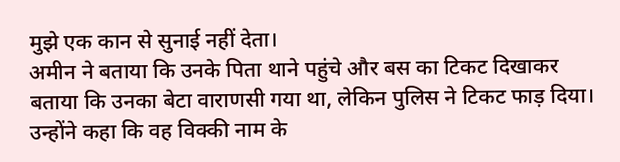मुझे एक कान से सुनाई नहीं देता।
अमीन ने बताया कि उनके पिता थाने पहुंचे और बस का टिकट दिखाकर बताया कि उनका बेटा वाराणसी गया था, लेकिन पुलिस ने टिकट फाड़ दिया। उन्होंने कहा कि वह विक्की नाम के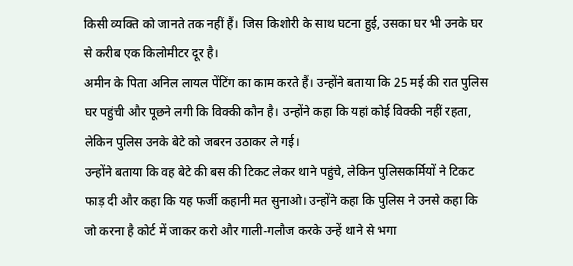किसी व्यक्ति को जानते तक नहीं हैं। जिस किशोरी के साथ घटना हुई, उसका घर भी उनके घर से करीब एक किलोमीटर दूर है।
अमीन के पिता अनिल लायल पेंटिंग का काम करते हैं। उन्होंने बताया कि 25 मई की रात पुलिस घर पहुंची और पूछने लगी कि विक्की कौन है। उन्होंने कहा कि यहां कोई विक्की नहीं रहता, लेकिन पुलिस उनके बेटे को जबरन उठाकर ले गई।
उन्होंने बताया कि वह बेटे की बस की टिकट लेकर थाने पहुंचे, लेकिन पुलिसकर्मियों ने टिकट फाड़ दी और कहा कि यह फर्जी कहानी मत सुनाओ। उन्होंने कहा कि पुलिस ने उनसे कहा कि जो करना है कोर्ट में जाकर करो और गाली-गलौज करके उन्हें थाने से भगा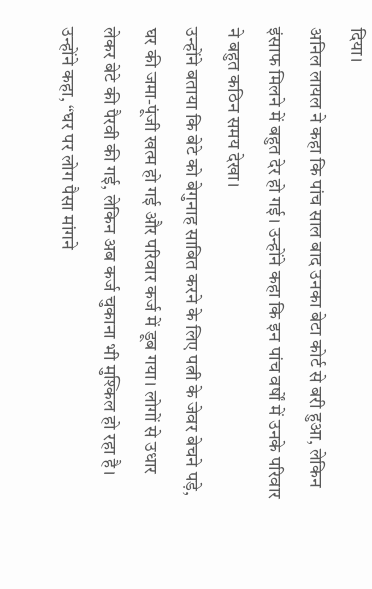दिया।
अनिल लायल ने कहा कि पांच साल बाद उनका बेटा कोर्ट से बरी हुआ, लेकिन इंसाफ मिलने में बहुत देर हो गई। उन्होंने कहा कि इन पांच वर्षों में उनके परिवार ने बहुत कठिन समय देखा।
उन्होंने बताया कि बेटे को बेगुनाह साबित करने के लिए पत्नी के जेवर बेचने पड़े, घर की जमा-पूंजी खत्म हो गई और परिवार कर्ज में डूब गया। लोगों से उधार लेकर बेटे की पैरवी की गई, लेकिन अब कर्ज चुकाना भी मुश्किल हो रहा है।
उन्होंने कहा, “घर पर लोग पैसा मांगने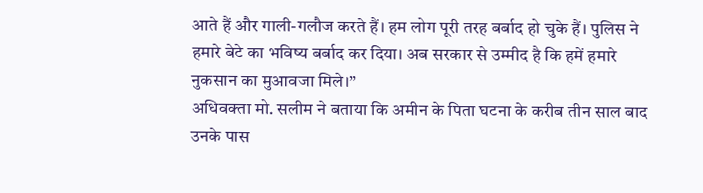आते हैं और गाली-गलौज करते हैं। हम लोग पूरी तरह बर्बाद हो चुके हैं। पुलिस ने हमारे बेटे का भविष्य बर्बाद कर दिया। अब सरकार से उम्मीद है कि हमें हमारे नुकसान का मुआवजा मिले।”
अधिवक्ता मो. सलीम ने बताया कि अमीन के पिता घटना के करीब तीन साल बाद उनके पास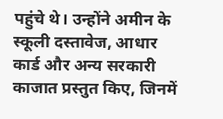पहुंचे थे। उन्होंने अमीन के स्कूली दस्तावेज, आधार कार्ड और अन्य सरकारी काजात प्रस्तुत किए, जिनमें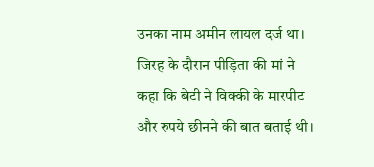उनका नाम अमीन लायल दर्ज था।
जिरह के दौरान पीड़िता की मां ने कहा कि बेटी ने विक्की के मारपीट और रुपये छीनने की बात बताई थी।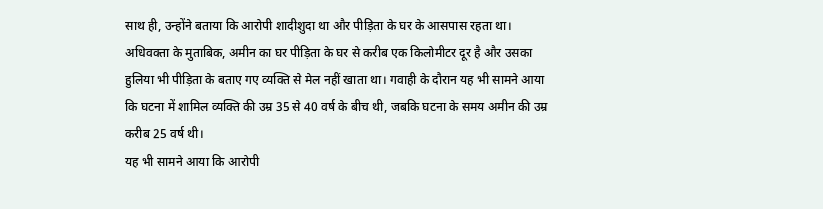साथ ही, उन्होंने बताया कि आरोपी शादीशुदा था और पीड़िता के घर के आसपास रहता था।
अधिवक्ता के मुताबिक, अमीन का घर पीड़िता के घर से करीब एक किलोमीटर दूर है और उसका हुलिया भी पीड़िता के बताए गए व्यक्ति से मेल नहीं खाता था। गवाही के दौरान यह भी सामने आया कि घटना में शामिल व्यक्ति की उम्र 35 से 40 वर्ष के बीच थी, जबकि घटना के समय अमीन की उम्र करीब 25 वर्ष थी।
यह भी सामने आया कि आरोपी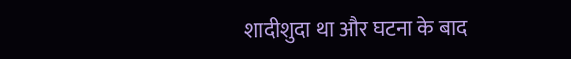शादीशुदा था और घटना के बाद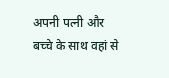अपनी पत्नी और बच्चे के साथ वहां से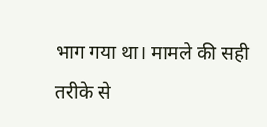भाग गया था। मामले की सही तरीके से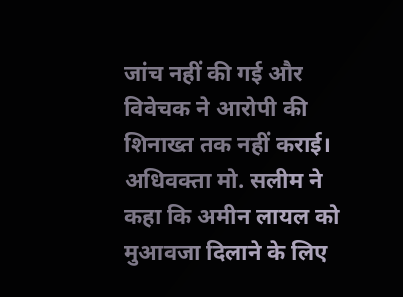जांच नहीं की गई और विवेचक ने आरोपी की शिनाख्त तक नहीं कराई।
अधिवक्ता मो. सलीम ने कहा कि अमीन लायल को मुआवजा दिलाने के लिए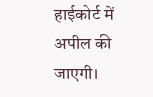हाईकोर्ट में अपील की जाएगी।